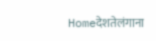Homeदेशतेलंगाना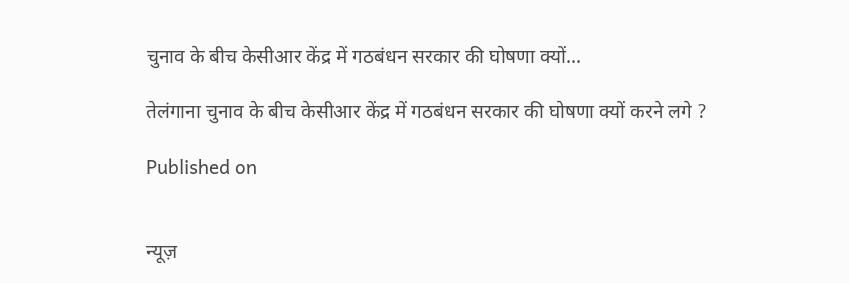चुनाव के बीच केसीआर केंद्र में गठबंधन सरकार की घोषणा क्यों...

तेलंगाना चुनाव के बीच केसीआर केंद्र में गठबंधन सरकार की घोषणा क्यों करने लगे ?

Published on


न्यूज़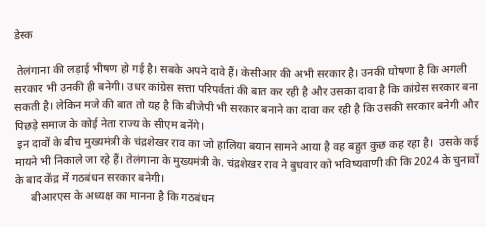डेस्क

 तेलंगाना की लड़ाई भीषण हो गई है। सबके अपने दावे हैं। केसीआर की अभी सरकार है। उनकी घोषणा है कि अगली सरकार भी उनकी ही बनेगी। उधर कांग्रेस सत्ता परिपर्वतां की बात कर रही है और उसका दावा है कि कांग्रेस सरकार बना सकती है। लेकिन मजे की बात तो यह है कि बीजेपी भी सरकार बनाने का दावा कर रही है कि उसकी सरकार बनेगी और पिछड़े समाज के कोई नेता राज्य के सीएम बनेंगे।
 इन दावों के बीच मुख्यमंत्री के चंद्रशेखर राव का जो हालिया बयान सामने आया है वह बहुत कुछ कह रहा है।  उसके कई मायने भी निकाले जा रहे हैं। तेलंगाना के मुख्यमंत्री के. चंद्रशेखर राव ने बुधवार को भविष्यवाणी की कि 2024 के चुनावों के बाद केंद्र में गठबंधन सरकार बनेगी।
      बीआरएस के अध्यक्ष का मानना है कि गठबंधन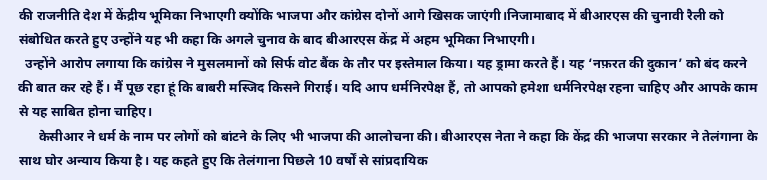की राजनीति देश में केंद्रीय भूमिका निभाएगी क्योंकि भाजपा और कांग्रेस दोनों आगे खिसक जाएंगी।निजामाबाद में बीआरएस की चुनावी रैली को संबोधित करते हुए उन्होंने यह भी कहा कि अगले चुनाव के बाद बीआरएस केंद्र में अहम भूमिका निभाएगी।
  उन्होंने आरोप लगाया कि कांग्रेस ने मुसलमानों को सिर्फ वोट बैंक के तौर पर इस्तेमाल किया। यह ड्रामा करते हैं। यह ‘नफ़रत की दुकान’ को बंद करने की बात कर रहे हैं। मैं पूछ रहा हूं कि बाबरी मस्जिद किसने गिराई। यदि आप धर्मनिरपेक्ष हैं, तो आपको हमेशा धर्मनिरपेक्ष रहना चाहिए और आपके काम से यह साबित होना चाहिए।
      केसीआर ने धर्म के नाम पर लोगों को बांटने के लिए भी भाजपा की आलोचना की। बीआरएस नेता ने कहा कि केंद्र की भाजपा सरकार ने तेलंगाना के साथ घोर अन्याय किया है। यह कहते हुए कि तेलंगाना पिछले 10 वर्षों से सांप्रदायिक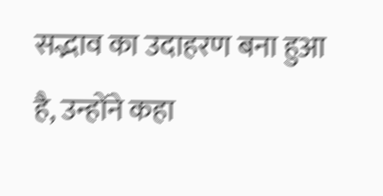सद्भाव का उदाहरण बना हुआ है, उन्होंने कहा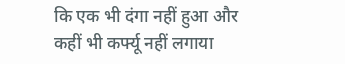कि एक भी दंगा नहीं हुआ और कहीं भी कर्फ्यू नहीं लगाया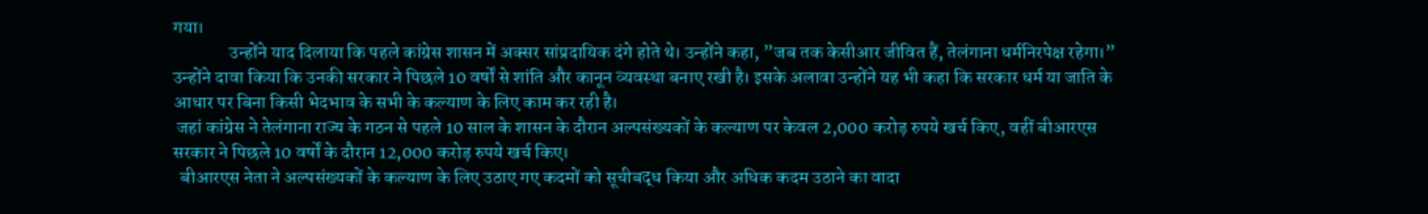गया।
               उन्होंने याद दिलाया कि पहले कांग्रेस शासन में अक्सर सांप्रदायिक दंगे होते थे। उन्होंने कहा, ”जब तक केसीआर जीवित हैं, तेलंगाना धर्मनिरपेक्ष रहेगा।” उन्होंने दावा किया कि उनकी सरकार ने पिछले 10 वर्षों से शांति और कानून व्यवस्था बनाए रखी है। इसके अलावा उन्होंने यह भी कहा कि सरकार धर्म या जाति के आधार पर बिना किसी भेदभाव के सभी के कल्याण के लिए काम कर रही है।
 जहां कांग्रेस ने तेलंगाना राज्य के गठन से पहले 10 साल के शासन के दौरान अल्पसंख्यकों के कल्याण पर केवल 2,000 करोड़ रुपये खर्च किए, वहीं बीआरएस सरकार ने पिछले 10 वर्षों के दौरान 12,000 करोड़ रुपये खर्च किए।
  बीआरएस नेता ने अल्पसंख्यकों के कल्याण के लिए उठाए गए कदमों को सूचीबद्ध किया और अधिक कदम उठाने का वादा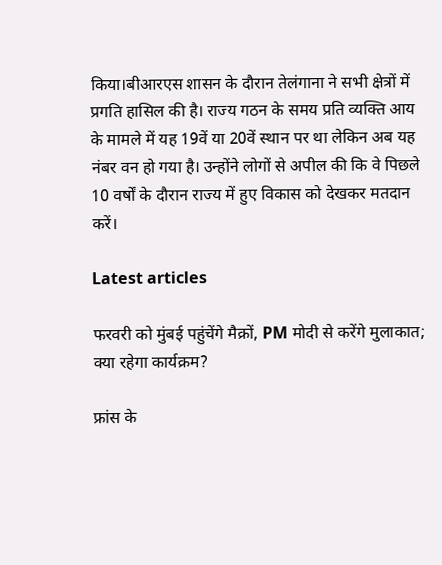किया।बीआरएस शासन के दौरान तेलंगाना ने सभी क्षेत्रों में प्रगति हासिल की है। राज्य गठन के समय प्रति व्यक्ति आय के मामले में यह 19वें या 20वें स्थान पर था लेकिन अब यह नंबर वन हो गया है। उन्होंने लोगों से अपील की कि वे पिछले 10 वर्षों के दौरान राज्य में हुए विकास को देखकर मतदान करें।

Latest articles

फरवरी को मुंबई पहुंचेंगे मैक्रों, PM मोदी से करेंगे मुलाकात; क्या रहेगा कार्यक्रम?

फ्रांस के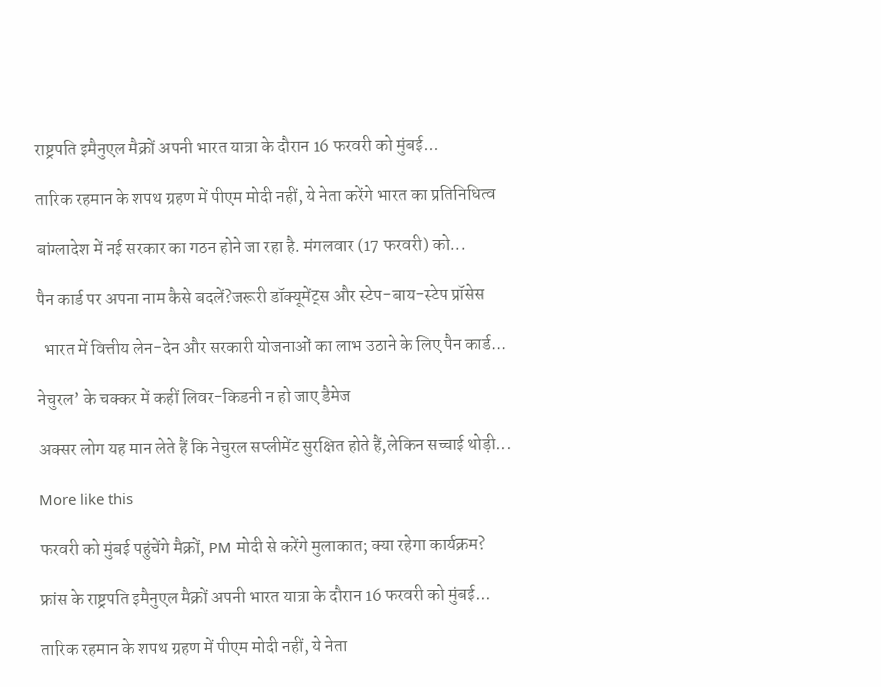राष्ट्रपति इमैनुएल मैक्रों अपनी भारत यात्रा के दौरान 16 फरवरी को मुंबई...

तारिक रहमान के शपथ ग्रहण में पीएम मोदी नहीं, ये नेता करेंगे भारत का प्रतिनिधित्व

बांग्लादेश में नई सरकार का गठन होने जा रहा है. मंगलवार (17 फरवरी) को...

पैन कार्ड पर अपना नाम कैसे बदलें?जरूरी डॉक्यूमेंट्स और स्टेप-बाय-स्टेप प्रॉसेस

  भारत में वित्तीय लेन-देन और सरकारी योजनाओं का लाभ उठाने के लिए पैन कार्ड...

नेचुरल’ के चक्कर में कहीं लिवर-किडनी न हो जाए डैमेज

अक्सर लोग यह मान लेते हैं कि नेचुरल सप्लीमेंट सुरक्षित होते हैं,लेकिन सच्चाई थोड़ी...

More like this

फरवरी को मुंबई पहुंचेंगे मैक्रों, PM मोदी से करेंगे मुलाकात; क्या रहेगा कार्यक्रम?

फ्रांस के राष्ट्रपति इमैनुएल मैक्रों अपनी भारत यात्रा के दौरान 16 फरवरी को मुंबई...

तारिक रहमान के शपथ ग्रहण में पीएम मोदी नहीं, ये नेता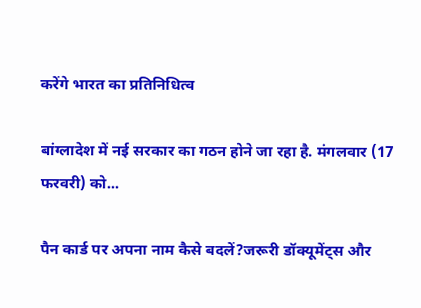करेंगे भारत का प्रतिनिधित्व

बांग्लादेश में नई सरकार का गठन होने जा रहा है. मंगलवार (17 फरवरी) को...

पैन कार्ड पर अपना नाम कैसे बदलें?जरूरी डॉक्यूमेंट्स और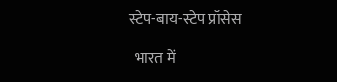स्टेप-बाय-स्टेप प्रॉसेस

  भारत में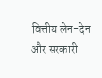वित्तीय लेन-देन और सरकारी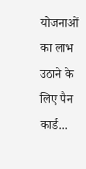योजनाओं का लाभ उठाने के लिए पैन कार्ड...